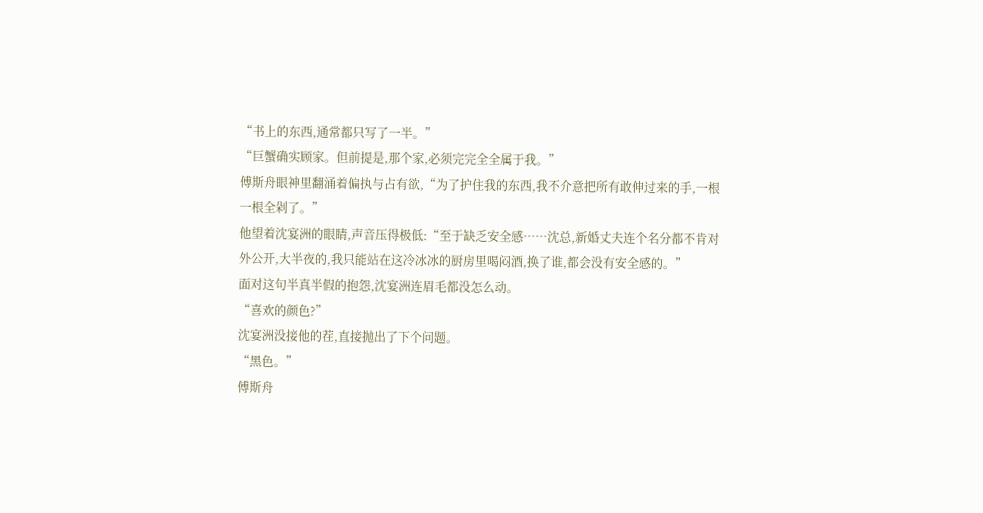“书上的东西,通常都只写了一半。”
“巨蟹确实顾家。但前提是,那个家,必须完完全全属于我。”
傅斯舟眼神里翻涌着偏执与占有欲,“为了护住我的东西,我不介意把所有敢伸过来的手,一根一根全剁了。”
他望着沈宴洲的眼睛,声音压得极低:“至于缺乏安全感……沈总,新婚丈夫连个名分都不肯对外公开,大半夜的,我只能站在这冷冰冰的厨房里喝闷酒,换了谁,都会没有安全感的。”
面对这句半真半假的抱怨,沈宴洲连眉毛都没怎么动。
“喜欢的颜色?”
沈宴洲没接他的茬,直接抛出了下个问题。
“黑色。”
傅斯舟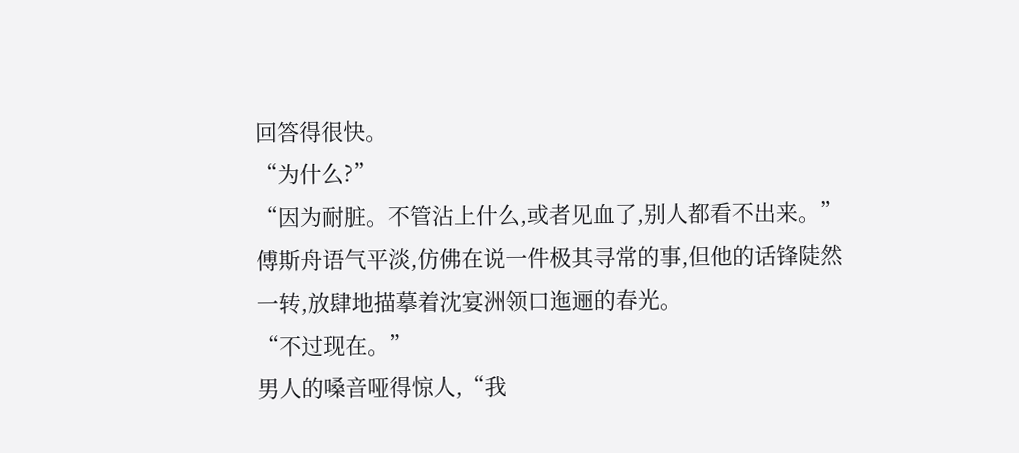回答得很快。
“为什么?”
“因为耐脏。不管沾上什么,或者见血了,别人都看不出来。”
傅斯舟语气平淡,仿佛在说一件极其寻常的事,但他的话锋陡然一转,放肆地描摹着沈宴洲领口迤逦的春光。
“不过现在。”
男人的嗓音哑得惊人,“我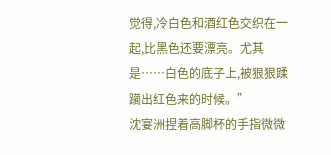觉得,冷白色和酒红色交织在一起,比黑色还要漂亮。尤其是……白色的底子上,被狠狠蹂躏出红色来的时候。”
沈宴洲捏着高脚杯的手指微微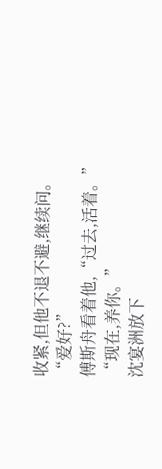收紧,但他不退不避,继续问。
“爱好?”
傅斯舟看着他,“过去,活着。”
“现在,养你。”
沈宴洲放下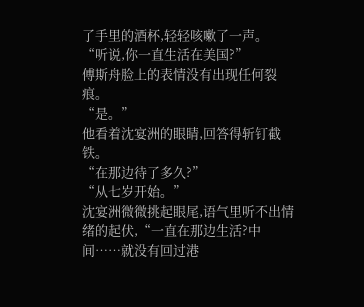了手里的酒杯,轻轻咳嗽了一声。
“听说,你一直生活在美国?”
傅斯舟脸上的表情没有出现任何裂痕。
“是。”
他看着沈宴洲的眼睛,回答得斩钉截铁。
“在那边待了多久?”
“从七岁开始。”
沈宴洲微微挑起眼尾,语气里听不出情绪的起伏,“一直在那边生活?中间……就没有回过港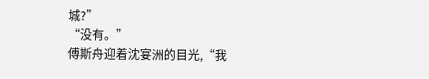城?”
“没有。”
傅斯舟迎着沈宴洲的目光,“我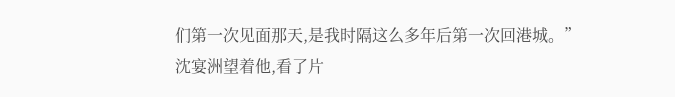们第一次见面那天,是我时隔这么多年后第一次回港城。”
沈宴洲望着他,看了片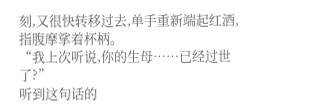刻,又很快转移过去,单手重新端起红酒,指腹摩挲着杯柄。
“我上次听说,你的生母……已经过世了?”
听到这句话的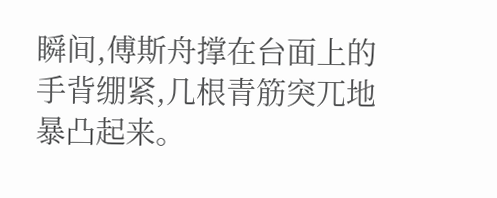瞬间,傅斯舟撑在台面上的手背绷紧,几根青筋突兀地暴凸起来。